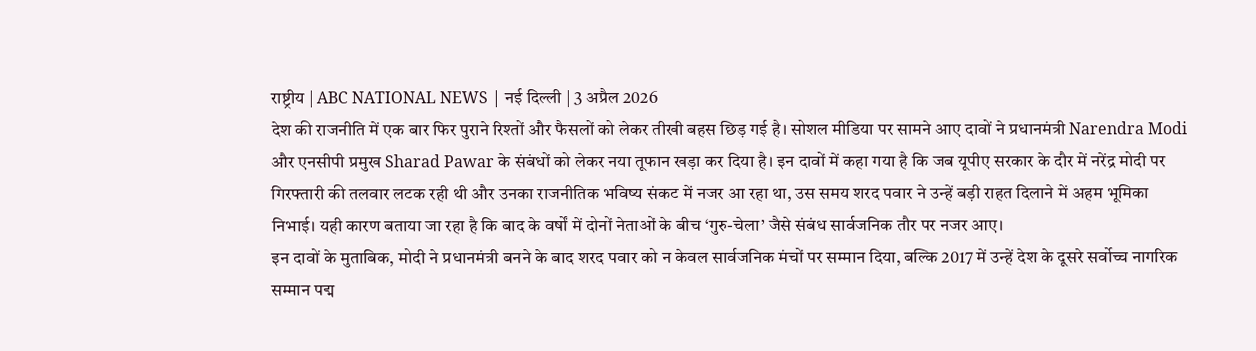राष्ट्रीय | ABC NATIONAL NEWS | नई दिल्ली | 3 अप्रैल 2026
देश की राजनीति में एक बार फिर पुराने रिश्तों और फैसलों को लेकर तीखी बहस छिड़ गई है। सोशल मीडिया पर सामने आए दावों ने प्रधानमंत्री Narendra Modi और एनसीपी प्रमुख Sharad Pawar के संबंधों को लेकर नया तूफान खड़ा कर दिया है। इन दावों में कहा गया है कि जब यूपीए सरकार के दौर में नरेंद्र मोदी पर गिरफ्तारी की तलवार लटक रही थी और उनका राजनीतिक भविष्य संकट में नजर आ रहा था, उस समय शरद पवार ने उन्हें बड़ी राहत दिलाने में अहम भूमिका निभाई। यही कारण बताया जा रहा है कि बाद के वर्षों में दोनों नेताओं के बीच ‘गुरु-चेला’ जैसे संबंध सार्वजनिक तौर पर नजर आए।
इन दावों के मुताबिक, मोदी ने प्रधानमंत्री बनने के बाद शरद पवार को न केवल सार्वजनिक मंचों पर सम्मान दिया, बल्कि 2017 में उन्हें देश के दूसरे सर्वोच्च नागरिक सम्मान पद्म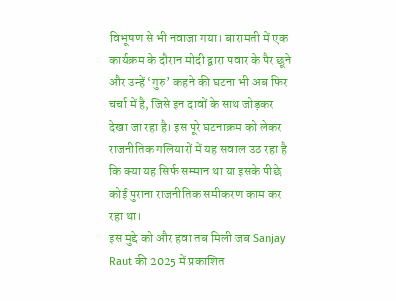विभूषण से भी नवाजा गया। बारामती में एक कार्यक्रम के दौरान मोदी द्वारा पवार के पैर छूने और उन्हें ‘गुरु’ कहने की घटना भी अब फिर चर्चा में है, जिसे इन दावों के साथ जोड़कर देखा जा रहा है। इस पूरे घटनाक्रम को लेकर राजनीतिक गलियारों में यह सवाल उठ रहा है कि क्या यह सिर्फ सम्मान था या इसके पीछे कोई पुराना राजनीतिक समीकरण काम कर रहा था।
इस मुद्दे को और हवा तब मिली जब Sanjay Raut की 2025 में प्रकाशित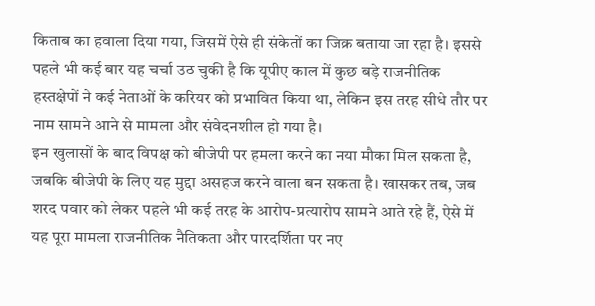किताब का हवाला दिया गया, जिसमें ऐसे ही संकेतों का जिक्र बताया जा रहा है। इससे पहले भी कई बार यह चर्चा उठ चुकी है कि यूपीए काल में कुछ बड़े राजनीतिक हस्तक्षेपों ने कई नेताओं के करियर को प्रभावित किया था, लेकिन इस तरह सीधे तौर पर नाम सामने आने से मामला और संवेदनशील हो गया है।
इन खुलासों के बाद विपक्ष को बीजेपी पर हमला करने का नया मौका मिल सकता है, जबकि बीजेपी के लिए यह मुद्दा असहज करने वाला बन सकता है। खासकर तब, जब शरद पवार को लेकर पहले भी कई तरह के आरोप-प्रत्यारोप सामने आते रहे हैं, ऐसे में यह पूरा मामला राजनीतिक नैतिकता और पारदर्शिता पर नए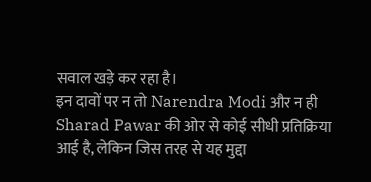सवाल खड़े कर रहा है।
इन दावों पर न तो Narendra Modi और न ही Sharad Pawar की ओर से कोई सीधी प्रतिक्रिया आई है, लेकिन जिस तरह से यह मुद्दा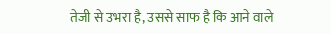तेजी से उभरा है, उससे साफ है कि आने वाले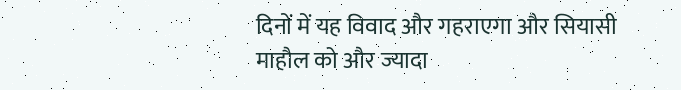दिनों में यह विवाद और गहराएगा और सियासी माहौल को और ज्यादा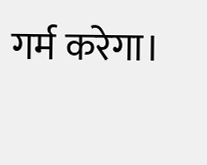गर्म करेगा।